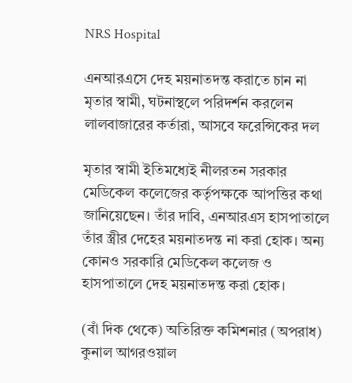NRS Hospital

এনআরএসে দেহ ময়নাতদন্ত করাতে চান না মৃতার স্বামী, ঘটনাস্থলে পরিদর্শন করলেন লালবাজারের কর্তারা, আসবে ফরেন্সিকের দল

মৃতার স্বামী ইতিমধ্যেই নীলরতন সরকার মেডিকেল কলেজের কর্তৃপক্ষকে আপত্তির কথা জানিয়েছেন। তাঁর দাবি, এনআরএস হাসপাতালে তাঁর স্ত্রীর দেহের ময়নাতদন্ত না করা হোক। অন‍্য কোনও সরকারি মেডিকেল কলেজ ও হাসপাতালে দেহ ময়নাতদন্ত করা হোক।

(বাঁ দিক থেকে) অতিরিক্ত কমিশনার (অপরাধ) কুনাল আগরওয়াল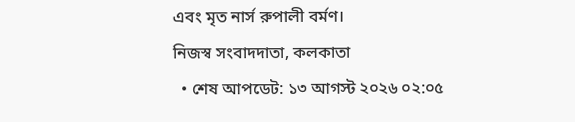এবং মৃত নার্স রুপালী বর্মণ।
নিজস্ব সংবাদদাতা, কলকাতা
  • শেষ আপডেট: ১৩ আগস্ট ২০২৬ ০২:০৫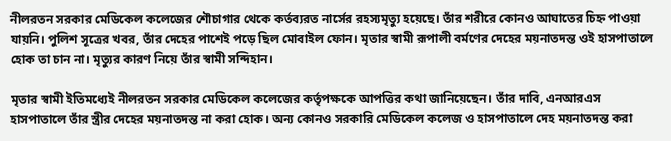নীলরতন সরকার মেডিকেল কলেজের শৌচাগার থেকে কর্তব্যরত নার্সের রহস‍্যমৃত্যু হয়েছে। তাঁর শরীরে কোনও আঘাতের চিহ্ন পাওয়া যায়নি। পুলিশ সূত্রের খবর, তাঁর দেহের পাশেই পড়ে ছিল মোবাইল ফোন। মৃতার স্বামী রূপালী বর্মণের দেহের ময়নাতদন্ত ওই হাসপাতালে হোক তা চান না। মৃত্যুর কারণ নিয়ে তাঁর স্বামী সন্দিহান।

মৃতার স্বামী ইতিমধ্যেই নীলরতন সরকার মেডিকেল কলেজের কর্তৃপক্ষকে আপত্তির কথা জানিয়েছেন। তাঁর দাবি, এনআরএস হাসপাতালে তাঁর স্ত্রীর দেহের ময়নাতদন্ত না করা হোক। অন‍্য কোনও সরকারি মেডিকেল কলেজ ও হাসপাতালে দেহ ময়নাতদন্ত করা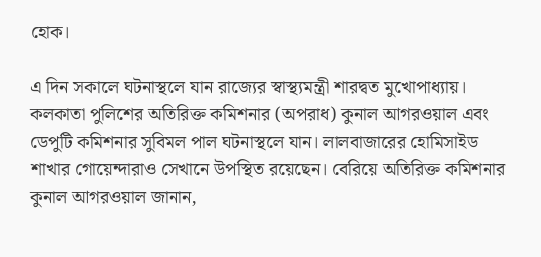হোক।

এ দিন সকালে ঘটনাস্থলে যান রাজ্যের স্বাস্থ্যমন্ত্রী শারদ্বত মুখোপাধ্যায়। কলকাতা পুলিশের অতিরিক্ত কমিশনার (অপরাধ) কুনাল আগরওয়াল এবং ডেপুটি কমিশনার সুবিমল পাল ঘটনাস্থলে যান। লালবাজারের হোমিসাইড শাখার গোয়েন্দারাও সেখানে উপস্থিত রয়েছেন। বেরিয়ে অতিরিক্ত কমিশনার কুনাল আগরওয়াল জানান,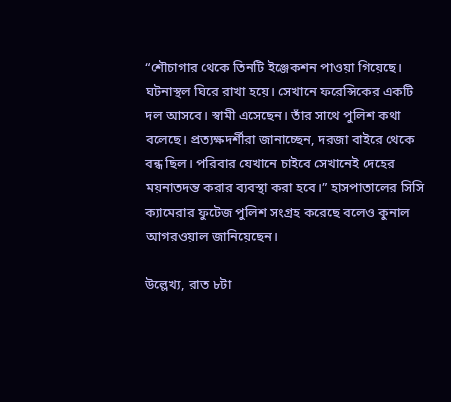“শৌচাগার থেকে তিনটি ইঞ্জেকশন পাওয়া গিয়েছে। ঘটনাস্থল ঘিরে রাখা হয়ে। সেখানে ফরেন্সিকের একটি দল আসবে। স্বামী এসেছেন। তাঁর সাথে পুলিশ কথা বলেছে। প্রত‍্যক্ষদর্শীরা জানাচ্ছেন, দরজা বাইরে থেকে বন্ধ ছিল। পরিবার যেখানে চাইবে সেখানেই দেহের ময়নাতদন্ত করার ব‍্যবস্থা করা হবে।” হাসপাতালের সিসি ক্যামেরার ফুটেজ পুলিশ সংগ্রহ করেছে বলেও কুনাল আগরওয়াল জানিয়েছেন।

উল্লেখ্য, রাত ৮টা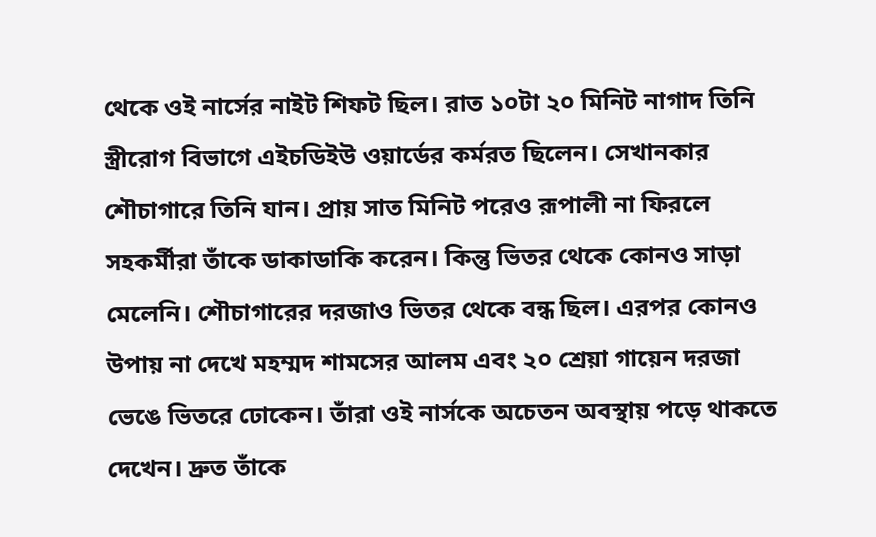থেকে ওই নার্সের নাইট শিফট ছিল। রাত ১০টা ২০ মিনিট নাগাদ তিনি স্ত্রীরোগ বিভাগে এইচডিইউ ওয়ার্ডের কর্মরত ছিলেন। সেখানকার শৌচাগারে তিনি যান। প্রায় সাত মিনিট পরেও রূপালী না ফিরলে সহকর্মীরা তাঁকে ডাকাডাকি করেন। কিন্তু ভিতর থেকে কোনও সাড়া মেলেনি। শৌচাগারের দরজাও ভিতর থেকে বন্ধ ছিল। এরপর কোনও উপায় না দেখে মহম্মদ শামসের আলম এবং ২০ শ্রেয়া গায়েন দরজা ভেঙে ভিতরে ঢোকেন। তাঁরা ওই নার্সকে অচেতন অবস্থায় পড়ে থাকতে দেখেন। দ্রুত তাঁকে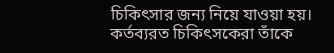চিকিৎসার জন্য নিয়ে যাওয়া হয়। কর্তব্যরত চিকিৎসকেরা তাঁকে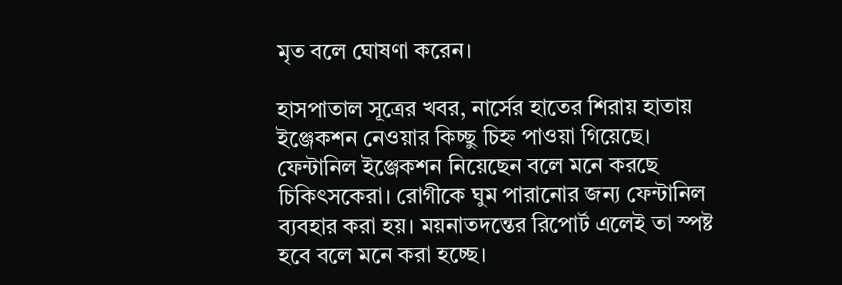মৃত বলে ঘোষণা করেন।

হাসপাতাল সূত্রের খবর, নার্সের হাতের শিরায় হাতায় ইঞ্জেকশন নেওয়ার কিচ্ছু চিহ্ন পাওয়া গিয়েছে। ফেন্টানিল ইঞ্জেকশন নিয়েছেন বলে মনে করছে চিকিৎসকেরা। রোগীকে ঘুম পারানোর জন‍্য ফেন্টানিল ব‍্যবহার করা হয়। ময়নাতদন্তের রিপোর্ট এলেই তা স্পষ্ট হবে বলে মনে করা হচ্ছে।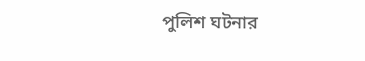পুলিশ ঘটনার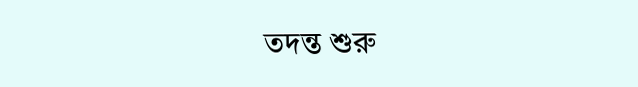তদন্ত শুরু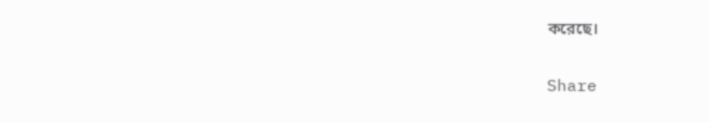করেছে।


Share